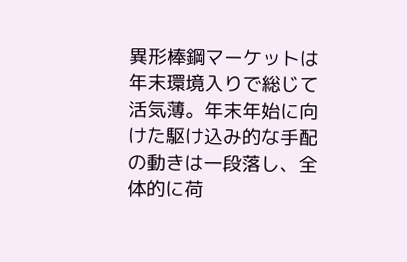異形棒鋼マーケットは年末環境入りで総じて活気薄。年末年始に向けた駆け込み的な手配の動きは一段落し、全体的に荷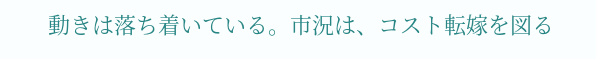動きは落ち着いている。市況は、コスト転嫁を図る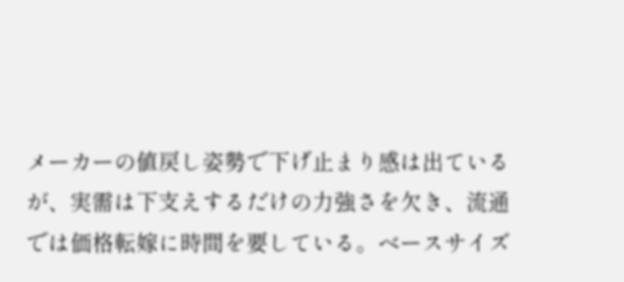メーカーの値戻し姿勢で下げ止まり感は出ているが、実需は下支えするだけの力強さを欠き、流通では価格転嫁に時間を要している。ベースサイズ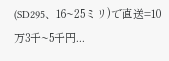(SD295、16~25ミリ)で直送=10万3千~5千円...